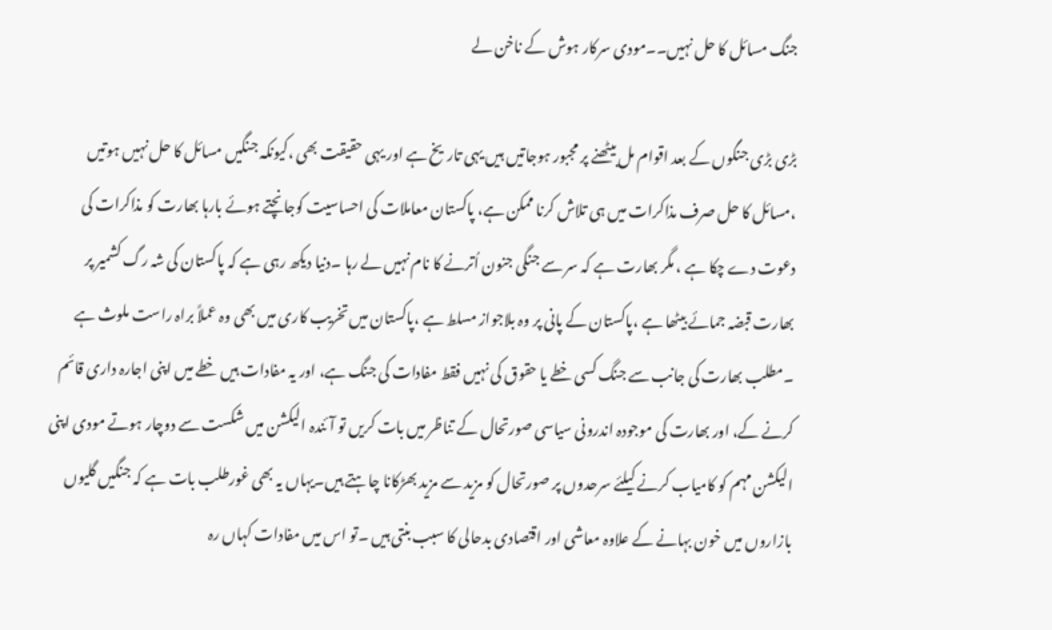جنگ مسائل کا حل نہیں۔۔مودی سرکار ہوش کے ناخن لے

بڑی بڑی جنگوں کے بعد اقوام مل بیٹھنے پر مجبور ہوجاتیں ہیں یہی تاریخ ہے اور یہی حقیقت بھی ،کیونکہ جنگیں مسائل کا حل نہیں ہوتیں ،مسائل کا حل صرف مذاکرات میں ہی تلاش کرنا ممکن ہے، پاکستان معاملات کی احساسیت کوجانچتے ہوئے بارہا بھارت کو مذاکرات کی دعوت دے چکا ہے ، مگر بھارت ہے کہ سر سے جنگی جنون اُترنے کا نام نہیں لے رہا ۔دنیا دیکھ رہی ہے کہ پاکستان کی شہ رگ کشمیر پر بھارت قبضہ جمائے بیٹھا ہے ،پاکستان کے پانی پر وہ بلاجواز مسلط ہے ،پاکستان میں تخریب کاری میں بھی وہ عملاً براہ راست ملوث ہے ۔مطلب بھارت کی جانب سے جنگ کسی خطے یا حقوق کی نہیں فقط مفادات کی جنگ ہے، اور یہ مفادات ہیں خطے میں اپنی اجارہ داری قائم کرنے کے، اور بھارت کی موجودہ اندرونی سیاسی صورتحال کے تناظر میں بات کریں تو آئندہ الیکشن میں شکست سے دوچار ہوتے مودی اپنی الیکشن مہم کو کامیاب کرنے کیلئے سرحدوں پر صورتحال کو مزید سے مزید بھڑکانا چاہتے ہیں۔یہاں یہ بھی غورطلب بات ہے کہ جنگیں گلیوں بازاروں میں خون بہانے کے علاوہ معاشی اور اقتصادی بدحالی کا سبب بنتی ہیں ۔تو اس میں مفادات کہاں رہ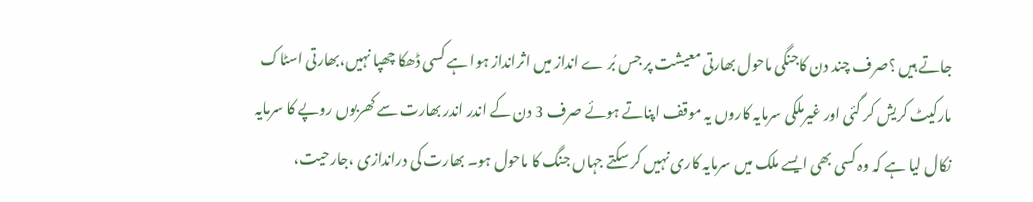جاتے ہیں ؟صرف چند دن کاجنگی ماحول بھارتی معیشت پر جس بُر ے انداز میں اثرانداز ہوا ہے کسی ڈھکا چھپا نہیں،بھارتی اسٹاک مارکیٹ کریش کر گئی اور غیرملکی سرمایہ کاروں یہ موقف اپناتے ہوئے صرف 3 دن کے اندر اندر بھارت سے کھربوں روپے کا سرمایہ نکال لیا ہے کہ وہ کسی بھی ایسے ملک میں سرمایہ کاری نہیں کر سکتے جہاں جنگ کا ماحول ہو۔ بھارت کی دراندازی ،جارحیت،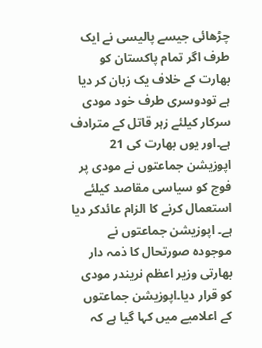چڑھائی جیسے پالیسی نے ایک طرف اگر تمام پاکستان کو بھارت کے خلاف یک زبان کر دیا ہے تودوسری طرف خود مودی سرکار کیلئے زہر قاتل کے مترادف ہے۔اور یوں بھارت کی 21 اپوزیشن جماعتوں نے مودی پر فوج کو سیاسی مقاصد کیلئے استعمال کرنے کا الزام عائدکر دیا ہے۔ اپوزیشن جماعتوں نے موجودہ صورتحال کا ذمہ دار بھارتی وزیر اعظم نریندر مودی کو قرار دیا۔اپوزیشن جماعتوں کے اعلامیے میں کہا گیا ہے کہ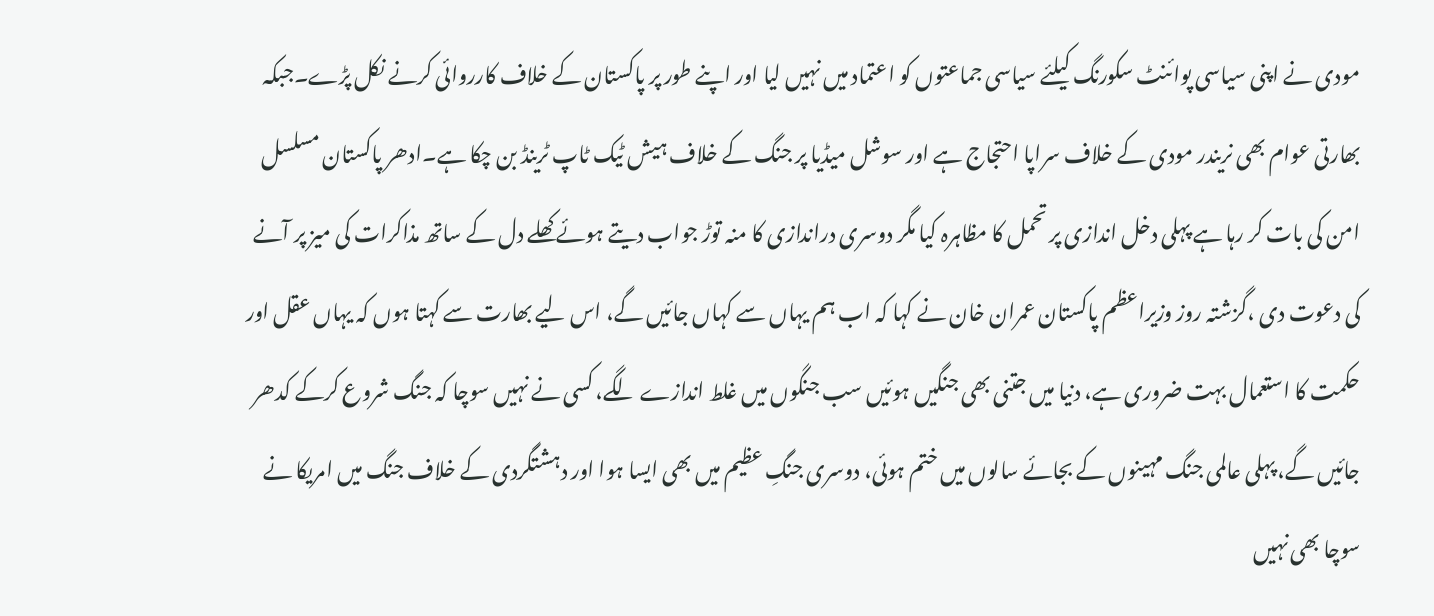مودی نے اپنی سیاسی پوائنٹ سکورنگ کیلئے سیاسی جماعتوں کو اعتماد میں نہیں لیا اور اپنے طور پر پاکستان کے خلاف کارروائی کرنے نکل پڑے۔جبکہ بھارتی عوام بھی نریندر مودی کے خلاف سراپا احتجاج ہے اور سوشل میڈیا پر جنگ کے خلاف ہیش ٹیک ٹاپ ٹرینڈ بن چکا ہے۔ادھر پاکستان مسلسل امن کی بات کر رہا ہے پہلی دخل اندازی پر تحمل کا مظاہرہ کیا مگر دوسری دراندازی کا منہ توڑ جواب دیتے ہوئے کھلے دل کے ساتھ مذاکرات کی میز پر آنے کی دعوت دی ،گزشتہ روز وزیراعظم پاکستان عمران خان نے کہا کہ اب ہم یہاں سے کہاں جائیں گے، اس لیے بھارت سے کہتا ہوں کہ یہاں عقل اور حکمت کا استعمال بہت ضروری ہے، دنیا میں جتنی بھی جنگیں ہوئیں سب جنگوں میں غلط اندازے لگے، کسی نے نہیں سوچا کہ جنگ شروع کرکے کدھر جائیں گے، پہلی عالمی جنگ مہینوں کے بجائے سالوں میں ختم ہوئی، دوسری جنگِ عظیم میں بھی ایسا ہوا اور دہشتگردی کے خلاف جنگ میں امریکا نے سوچا بھی نہیں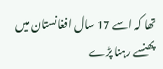تھا کہ اسے 17 سال افغانستان میں پھنسے رہنا پڑے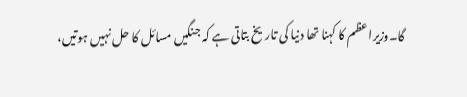گا۔وزیراعظم کا کہنا تھا دنیا کی تاریخ بتاتی ہے کہ جنگیں مسائل کا حل نہیں ہوتیں،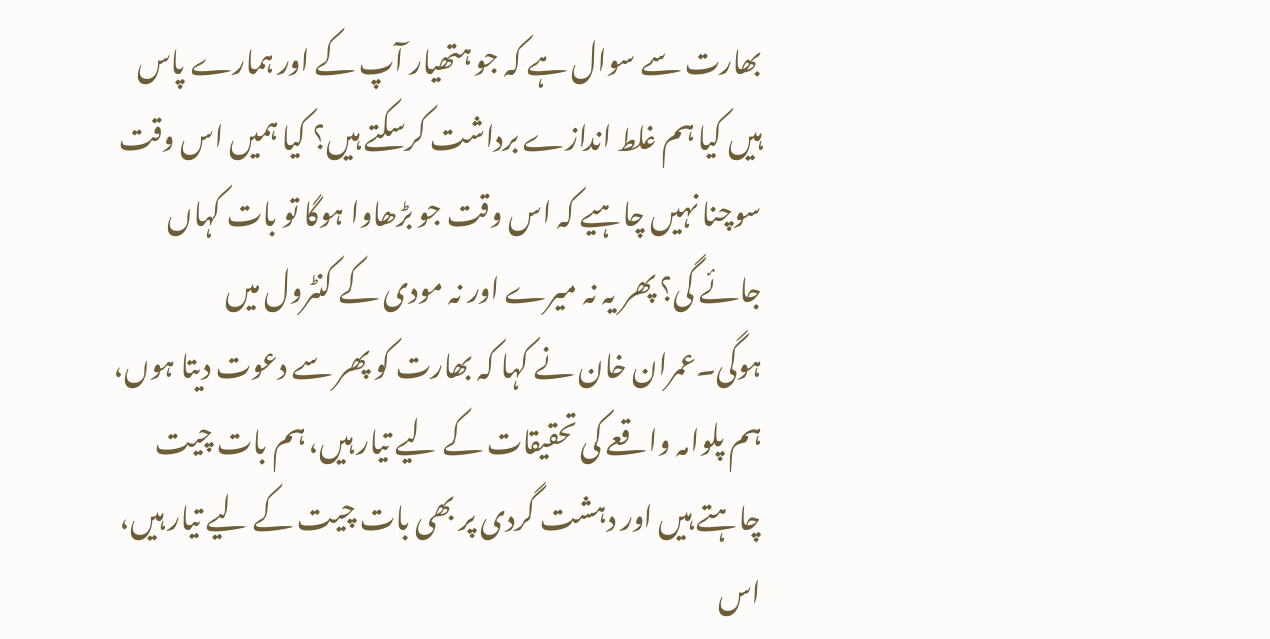بھارت سے سوال ہے کہ جو ہتھیار آپ کے اور ہمارے پاس ہیں کیا ہم غلط اندازے برداشت کرسکتے ہیں؟ کیا ہمیں اس وقت سوچنا نہیں چاہیے کہ اس وقت جو بڑھاوا ہوگا تو بات کہاں جائے گی؟ پھر یہ نہ میرے اور نہ مودی کے کنٹرول میں ہوگی۔عمران خان نے کہا کہ بھارت کو پھر سے دعوت دیتا ہوں، ہم پلوامہ واقعے کی تحقیقات کے لیے تیار ہیں، ہم بات چیت چاہتے ہیں اور دہشت گردی پر بھی بات چیت کے لیے تیار ہیں، اس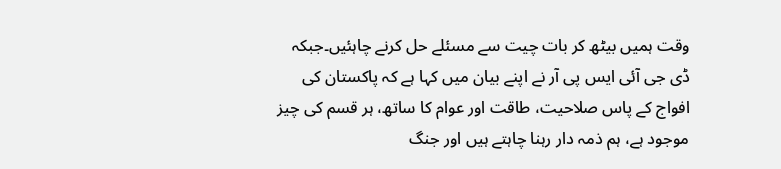وقت ہمیں بیٹھ کر بات چیت سے مسئلے حل کرنے چاہئیں۔جبکہ ڈی جی آئی ایس پی آر نے اپنے بیان میں کہا ہے کہ پاکستان کی افواج کے پاس صلاحیت، طاقت اور عوام کا ساتھ، ہر قسم کی چیز موجود ہے، ہم ذمہ دار رہنا چاہتے ہیں اور جنگ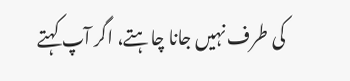کی طرف نہیں جانا چاہتے، اگر آپ کہتے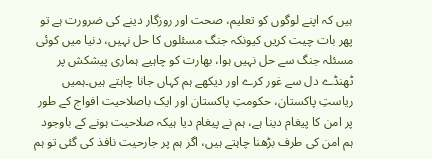ہیں کہ اپنے لوگوں کو تعلیم، صحت اور روزگار دینے کی ضرورت ہے تو پھر بات چیت کریں کیونکہ جنگ مسئلوں کا حل نہیں، دنیا میں کوئی مسئلہ جنگ سے حل نہیں ہوا، بھارت کو چاہیے ہماری پیشکش پر ٹھنڈے دل سے غور کرے اور دیکھے ہم کہاں جانا چاہتے ہیں۔ہمیں ریاستِ پاکستان، حکومتِ پاکستان اور ایک باصلاحیت افواج کے طور پر امن کا پیغام دینا ہے، ہم نے پیغام دیا ہیکہ صلاحیت ہونے کے باوجود ہم امن کی طرف بڑھنا چاہتے ہیں، اگر ہم پر جارحیت نافذ کی گئی تو ہم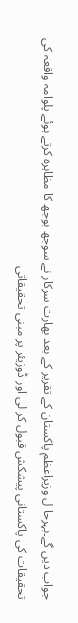جواب دیں گے۔بہرحا ل وزیراعظم پاکستان کے تقریر کے بعد بھارت سرکار نے سوجھ بوجھ کا مظاہرہ کرتے ہوئے پلوامہ واقعہ کی تحقیقات کی پاکستانی پیشکش قبول کر لی اور ڈوزیئر پر مبنی تحقیقاتی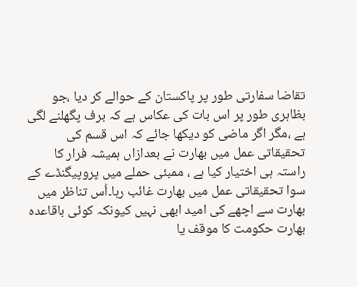تقاضا سفارتی طور پر پاکستان کے حوالے کر دیا ،جو بظاہری طور پر اس بات کی عکاس ہے کہ برف پگھلنے لگی ہے ،مگر اگر ماضی کو دیکھا جائے کہ اس قسم کی تحقیقاتی عمل میں بھارت نے بعدازاں ہمیشہ فرار کا راستہ ہی اختیار کیا ہے ، ممبئی حملے میں پروپیگنڈے کے سوا تحقیقاتی عمل میں بھارت غائب رہا۔اُس تناظر میں بھارت سے اچھے کی امید ابھی نہیں کیونکہ کوئی باقاعدہ بھارت حکومت کا موقف یا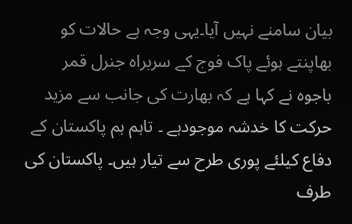بیان سامنے نہیں آیا۔یہی وجہ ہے حالات کو بھاپنتے ہوئے پاک فوج کے سربراہ جنرل قمر باجوہ نے کہا ہے کہ بھارت کی جانب سے مزید حرکت کا خدشہ موجودہے ۔ تاہم ہم پاکستان کے دفاع کیلئے پوری طرح سے تیار ہیں۔ پاکستان کی طرف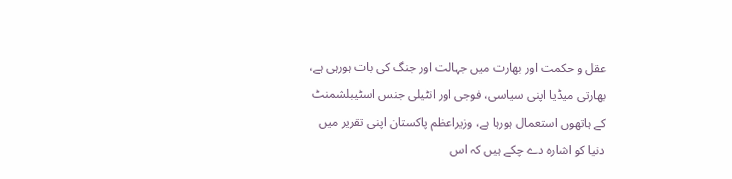عقل و حکمت اور بھارت میں جہالت اور جنگ کی بات ہورہی ہے، بھارتی میڈیا اپنی سیاسی، فوجی اور انٹیلی جنس اسٹیبلشمنٹ کے ہاتھوں استعمال ہورہا ہے، وزیراعظم پاکستان اپنی تقریر میں دنیا کو اشارہ دے چکے ہیں کہ اس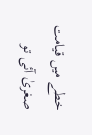خطے میں قیامت صغریٰ آئی تو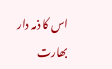اس کا ذمہ دار بھارت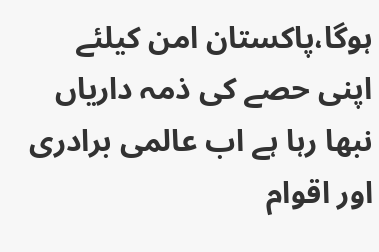ہوگا،پاکستان امن کیلئے اپنی حصے کی ذمہ داریاں نبھا رہا ہے اب عالمی برادری اور اقوام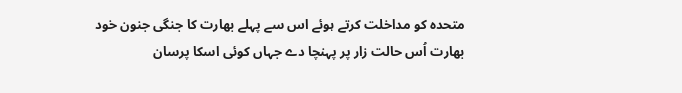متحدہ کو مداخلت کرتے ہوئے اس سے پہلے بھارت کا جنگی جنون خود بھارت اُس حالت زار پر پہنچا دے جہاں کوئی اسکا پرسان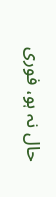حال نہ ہو، فوری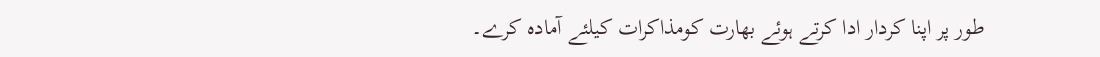طور پر اپنا کردار ادا کرتے ہوئے بھارت کومذاکرات کیلئے آمادہ کرے۔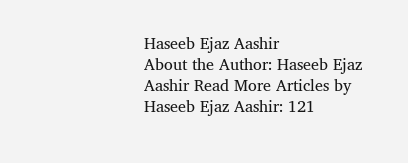Haseeb Ejaz Aashir
About the Author: Haseeb Ejaz Aashir Read More Articles by Haseeb Ejaz Aashir: 121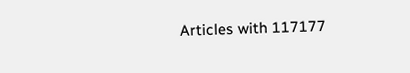Articles with 117177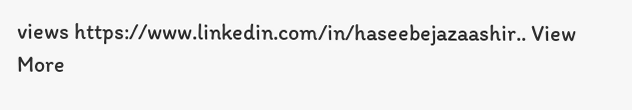views https://www.linkedin.com/in/haseebejazaashir.. View More